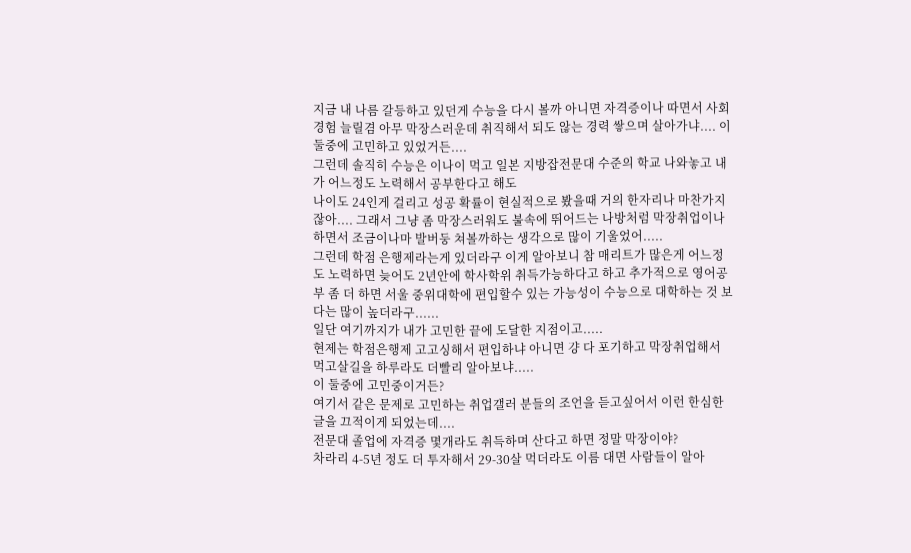지금 내 나름 갈등하고 있던게 수능을 다시 볼까 아니면 자격증이나 따면서 사회경험 늘릴겸 아무 막장스러운데 취직해서 되도 않는 경력 쌓으며 살아가냐.... 이 둘중에 고민하고 있었거든....
그런데 솔직히 수능은 이나이 먹고 일본 지방잡전문대 수준의 학교 나와놓고 내가 어느정도 노력해서 공부한다고 해도
나이도 24인게 걸리고 성공 확률이 현실적으로 봤을때 거의 한자리나 마찬가지잖아.... 그래서 그냥 좀 막장스러워도 불속에 뛰어드는 나방처럼 막장취업이나 하면서 조금이나마 발버둥 쳐볼까하는 생각으로 많이 기울었어.....
그런데 학점 은행제라는게 있더라구 이게 알아보니 참 매리트가 많은게 어느정도 노력하면 늦어도 2년안에 학사학위 취득가능하다고 하고 추가적으로 영어공부 좀 더 하면 서울 중위대학에 편입할수 있는 가능성이 수능으로 대학하는 것 보다는 많이 높더라구......
일단 여기까지가 내가 고민한 끝에 도달한 지점이고.....
현제는 학점은행제 고고싱해서 편입하냐 아니면 걍 다 포기하고 막장취업해서 먹고살길을 하루라도 더빨리 알아보냐.....
이 둘중에 고민중이거든?
여기서 같은 문제로 고민하는 취업갤러 분들의 조언을 듣고싶어서 이런 한심한 글을 끄적이게 되었는데....
전문대 졸업에 자격증 몇개라도 취득하며 산다고 하면 정말 막장이야?
차라리 4-5년 정도 더 투자해서 29-30살 먹더라도 이름 대면 사람들이 알아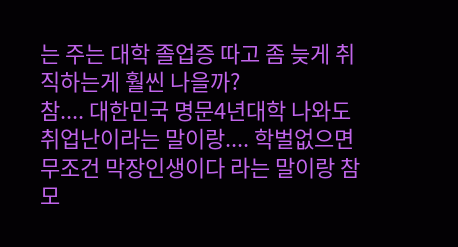는 주는 대학 졸업증 따고 좀 늦게 취직하는게 훨씬 나을까?
참.... 대한민국 명문4년대학 나와도 취업난이라는 말이랑.... 학벌없으면 무조건 막장인생이다 라는 말이랑 참 모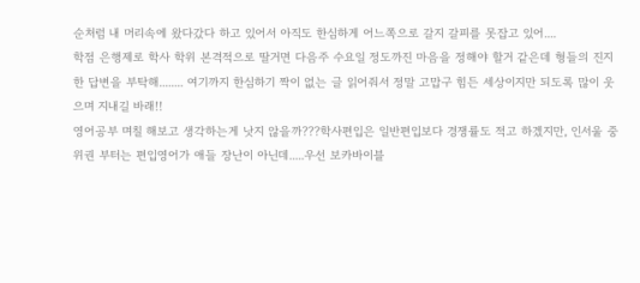순처럼 내 머리속에 왔다갔다 하고 있어서 아직도 한심하게 어느쪽으로 갈지 갈피를 못잡고 있어....
학점 은행제로 학사 학위 본격적으로 딸거면 다음주 수요일 정도까진 마음을 정해야 할거 같은데 형들의 진지한 답변을 부탁해........ 여기까지 한심하기 짝이 없는 글 읽어줘서 정말 고맙구 힘든 세상이지만 되도록 많이 웃으며 지내길 바래!!
영어공부 며칠 해보고 생각하는게 낫지 않을까???학사편입은 일반편입보다 경쟁률도 적고 하겠지만, 인서울 중위권 부터는 편입영어가 애들 장난이 아닌데.....우선 보카바이블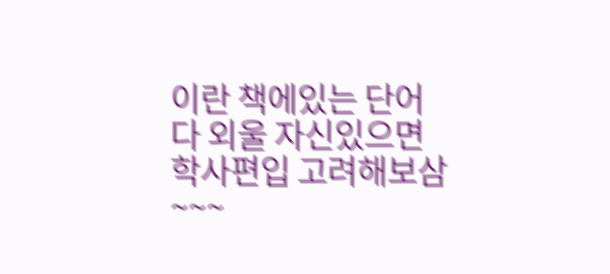이란 책에있는 단어 다 외울 자신있으면 학사편입 고려해보삼~~~